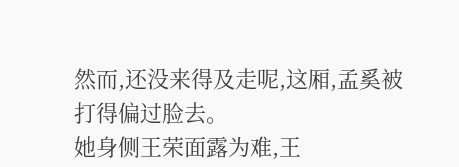然而,还没来得及走呢,这厢,孟奚被打得偏过脸去。
她身侧王荣面露为难,王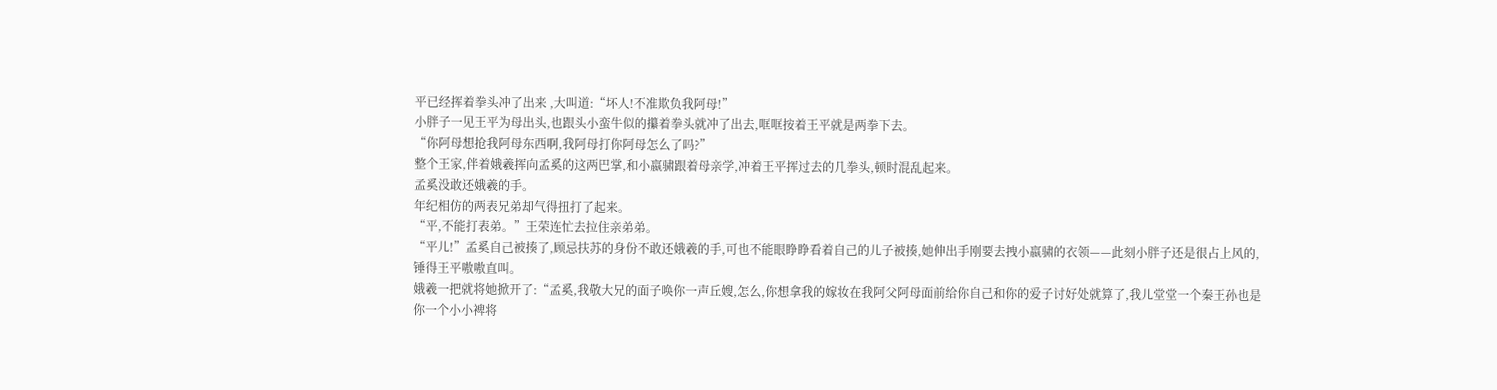平已经挥着拳头冲了出来 ,大叫道:“坏人!不准欺负我阿母!”
小胖子一见王平为母出头,也跟头小蛮牛似的攥着拳头就冲了出去,哐哐按着王平就是两拳下去。
“你阿母想抢我阿母东西啊,我阿母打你阿母怎么了吗?”
整个王家,伴着娥羲挥向孟奚的这两巴掌,和小嬴骕跟着母亲学,冲着王平挥过去的几拳头,顿时混乱起来。
孟奚没敢还娥羲的手。
年纪相仿的两表兄弟却气得扭打了起来。
“平,不能打表弟。”王荣连忙去拉住亲弟弟。
“平儿!”孟奚自己被揍了,顾忌扶苏的身份不敢还娥羲的手,可也不能眼睁睁看着自己的儿子被揍,她伸出手刚要去拽小嬴骕的衣领——此刻小胖子还是很占上风的,锤得王平嗷嗷直叫。
娥羲一把就将她掀开了:“孟奚,我敬大兄的面子唤你一声丘嫂,怎么,你想拿我的嫁妆在我阿父阿母面前给你自己和你的爱子讨好处就算了,我儿堂堂一个秦王孙也是你一个小小裨将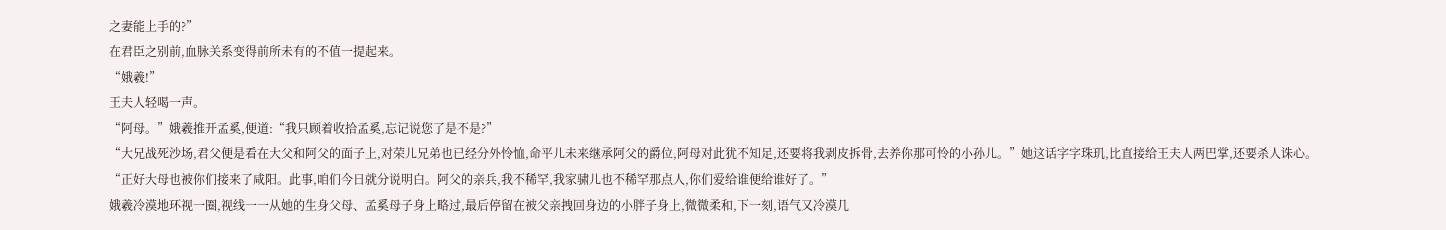之妻能上手的?”
在君臣之别前,血脉关系变得前所未有的不值一提起来。
“娥羲!”
王夫人轻喝一声。
“阿母。”娥羲推开孟奚,便道:“我只顾着收拾孟奚,忘记说您了是不是?”
“大兄战死沙场,君父便是看在大父和阿父的面子上,对荣儿兄弟也已经分外怜恤,命平儿未来继承阿父的爵位,阿母对此犹不知足,还要将我剥皮拆骨,去养你那可怜的小孙儿。”她这话字字珠玑,比直接给王夫人两巴掌,还要杀人诛心。
“正好大母也被你们接来了咸阳。此事,咱们今日就分说明白。阿父的亲兵,我不稀罕,我家骕儿也不稀罕那点人,你们爱给谁便给谁好了。”
娥羲冷漠地环视一圈,视线一一从她的生身父母、孟奚母子身上略过,最后停留在被父亲拽回身边的小胖子身上,微微柔和,下一刻,语气又冷漠几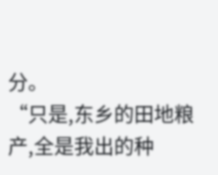分。
“只是,东乡的田地粮产,全是我出的种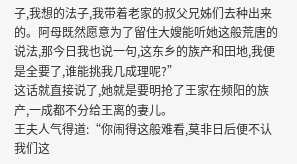子,我想的法子,我带着老家的叔父兄姊们去种出来的。阿母既然愿意为了留住大嫂能听她这般荒唐的说法,那今日我也说一句,这东乡的族产和田地,我便是全要了,谁能挑我几成理呢?”
这话就直接说了,她就是要明抢了王家在频阳的族产,一成都不分给王离的妻儿。
王夫人气得道:“你闹得这般难看,莫非日后便不认我们这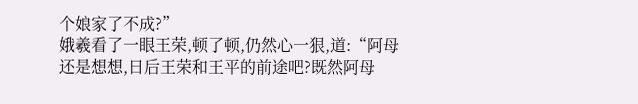个娘家了不成?”
娥羲看了一眼王荣,顿了顿,仍然心一狠,道:“阿母还是想想,日后王荣和王平的前途吧?既然阿母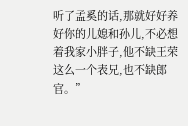听了孟奚的话,那就好好养好你的儿媳和孙儿,不必想着我家小胖子,他不缺王荣这么一个表兄,也不缺郎官。”